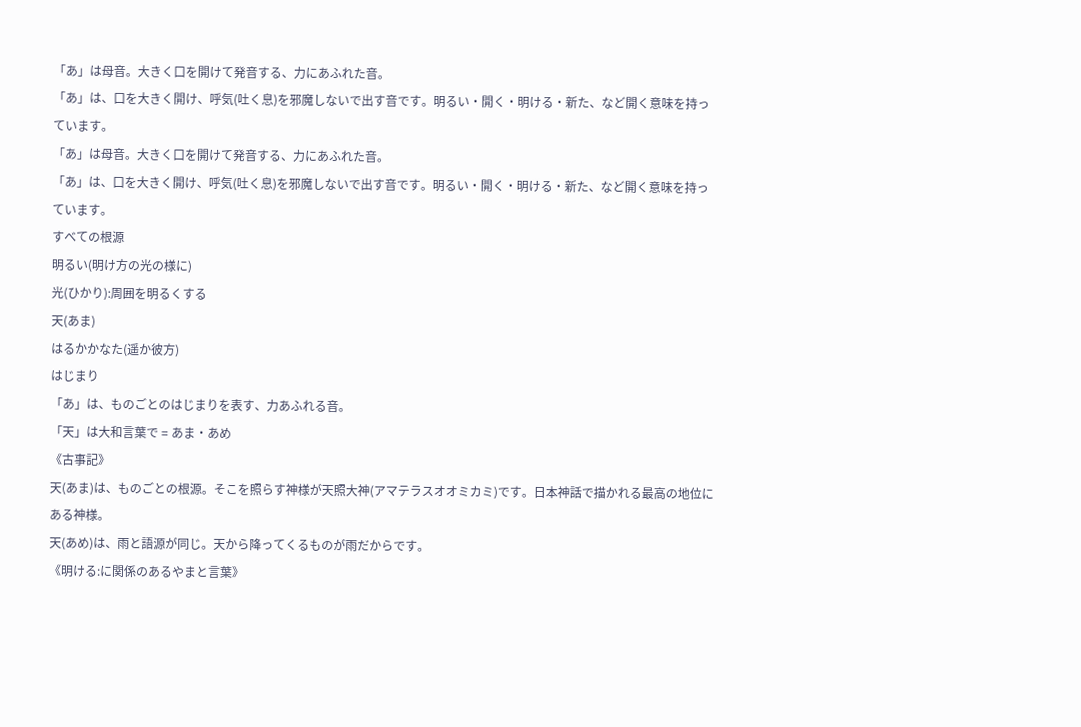「あ」は母音。大きく口を開けて発音する、力にあふれた音。
「あ」は、口を大きく開け、呼気(吐く息)を邪魔しないで出す音です。明るい・開く・明ける・新た、など開く意味を持っています。
「あ」は母音。大きく口を開けて発音する、力にあふれた音。
「あ」は、口を大きく開け、呼気(吐く息)を邪魔しないで出す音です。明るい・開く・明ける・新た、など開く意味を持っています。
すべての根源
明るい(明け方の光の様に)
光(ひかり):周囲を明るくする
天(あま)
はるかかなた(遥か彼方)
はじまり
「あ」は、ものごとのはじまりを表す、力あふれる音。
「天」は大和言葉で = あま・あめ
《古事記》
天(あま)は、ものごとの根源。そこを照らす神様が天照大神(アマテラスオオミカミ)です。日本神話で描かれる最高の地位にある神様。
天(あめ)は、雨と語源が同じ。天から降ってくるものが雨だからです。
《明ける:に関係のあるやまと言葉》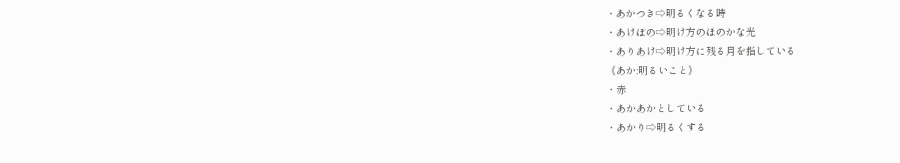・あかつき⇨明るくなる時
・あけぼの⇨明け方のほのかな光
・ありあけ⇨明け方に残る月を指している
《あか:明るいこと》
・赤
・あかあかとしている
・あかり⇨明るくする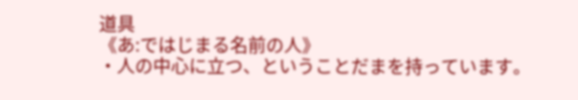道具
《あ:ではじまる名前の人》
・人の中心に立つ、ということだまを持っています。